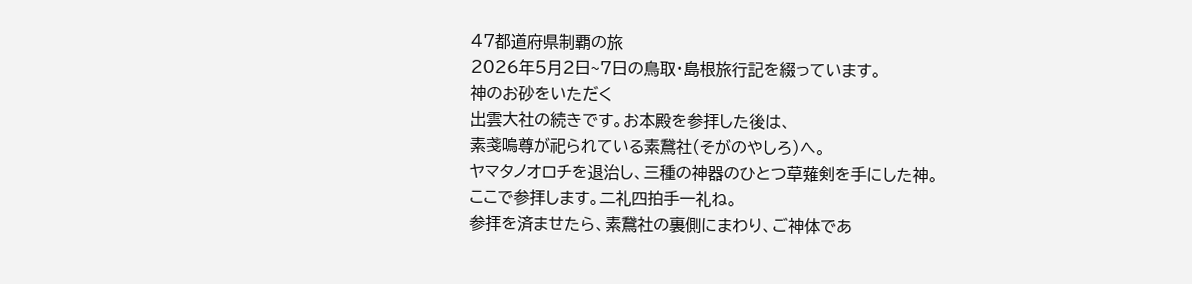47都道府県制覇の旅
2026年5月2日~7日の鳥取・島根旅行記を綴っています。
神のお砂をいただく
出雲大社の続きです。お本殿を参拝した後は、
素戔嗚尊が祀られている素鵞社(そがのやしろ)へ。
ヤマタノオロチを退治し、三種の神器のひとつ草薙剣を手にした神。
ここで参拝します。二礼四拍手一礼ね。
参拝を済ませたら、素鵞社の裏側にまわり、ご神体であ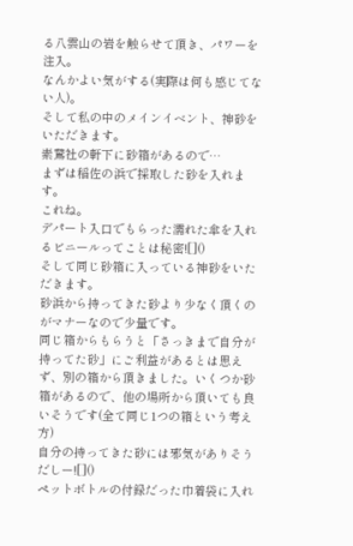る八雲山の岩を触らせて頂き、パワーを注入。
なんかよい気がする(実際は何も感じてない人)。
そして私の中のメインイベント、神砂をいただきます。
素鵞社の軒下に砂箱があるので…
まずは稲佐の浜で採取した砂を入れます。
これね。
デパート入口でもらった濡れた傘を入れるビニールってことは秘密![]()
そして同じ砂箱に入っている神砂をいただきます。
砂浜から持ってきた砂より少なく頂くのがマナーなので少量です。
同じ箱からもらうと「さっきまで自分が持ってた砂」にご利益があるとは思えず、別の箱から頂きました。いくつか砂箱があるので、他の場所から頂いても良いそうです(全て同じ1つの箱という考え方)
自分の持ってきた砂には邪気がありそうだしー![]()
ペットボトルの付録だった巾着袋に入れ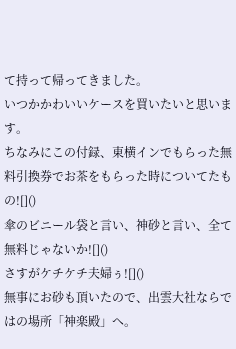て持って帰ってきました。
いつかかわいいケースを買いたいと思います。
ちなみにこの付録、東横インでもらった無料引換券でお茶をもらった時についてたもの![]()
傘のビニール袋と言い、神砂と言い、全て無料じゃないか![]()
さすがケチケチ夫婦ぅ![]()
無事にお砂も頂いたので、出雲大社ならではの場所「神楽殿」へ。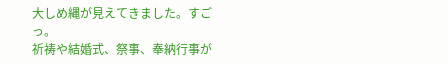大しめ縄が見えてきました。すごっ。
祈祷や結婚式、祭事、奉納行事が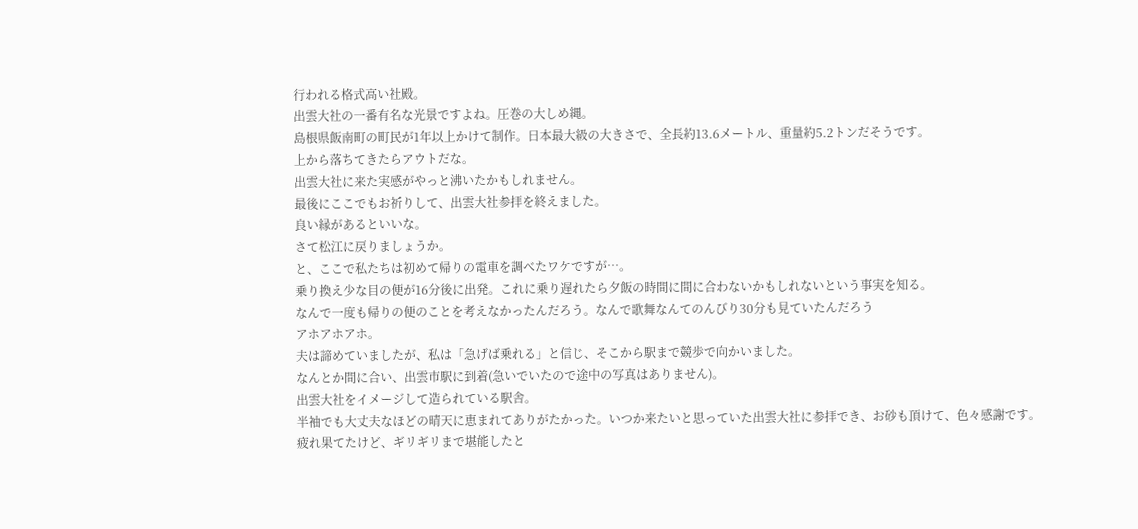行われる格式高い社殿。
出雲大社の一番有名な光景ですよね。圧巻の大しめ縄。
島根県飯南町の町民が1年以上かけて制作。日本最大級の大きさで、全長約13.6メートル、重量約5.2トンだそうです。
上から落ちてきたらアウトだな。
出雲大社に来た実感がやっと沸いたかもしれません。
最後にここでもお祈りして、出雲大社参拝を終えました。
良い縁があるといいな。
さて松江に戻りましょうか。
と、ここで私たちは初めて帰りの電車を調べたワケですが…。
乗り換え少な目の便が16分後に出発。これに乗り遅れたら夕飯の時間に間に合わないかもしれないという事実を知る。
なんで一度も帰りの便のことを考えなかったんだろう。なんで歌舞なんてのんびり30分も見ていたんだろう
アホアホアホ。
夫は諦めていましたが、私は「急げば乗れる」と信じ、そこから駅まで競歩で向かいました。
なんとか間に合い、出雲市駅に到着(急いでいたので途中の写真はありません)。
出雲大社をイメージして造られている駅舎。
半袖でも大丈夫なほどの晴天に恵まれてありがたかった。いつか来たいと思っていた出雲大社に参拝でき、お砂も頂けて、色々感謝です。
疲れ果てたけど、ギリギリまで堪能したと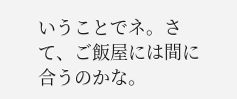いうことでネ。さて、ご飯屋には間に合うのかな。